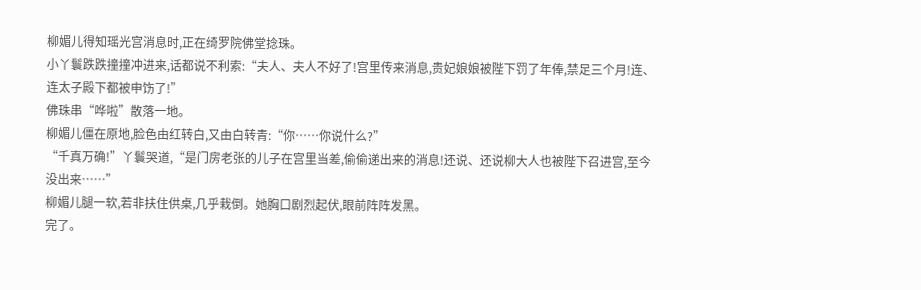柳媚儿得知瑶光宫消息时,正在绮罗院佛堂捻珠。
小丫鬟跌跌撞撞冲进来,话都说不利索:“夫人、夫人不好了!宫里传来消息,贵妃娘娘被陛下罚了年俸,禁足三个月!连、连太子殿下都被申饬了!”
佛珠串“哗啦”散落一地。
柳媚儿僵在原地,脸色由红转白,又由白转青:“你……你说什么?”
“千真万确!”丫鬟哭道,“是门房老张的儿子在宫里当差,偷偷递出来的消息!还说、还说柳大人也被陛下召进宫,至今没出来……”
柳媚儿腿一软,若非扶住供桌,几乎栽倒。她胸口剧烈起伏,眼前阵阵发黑。
完了。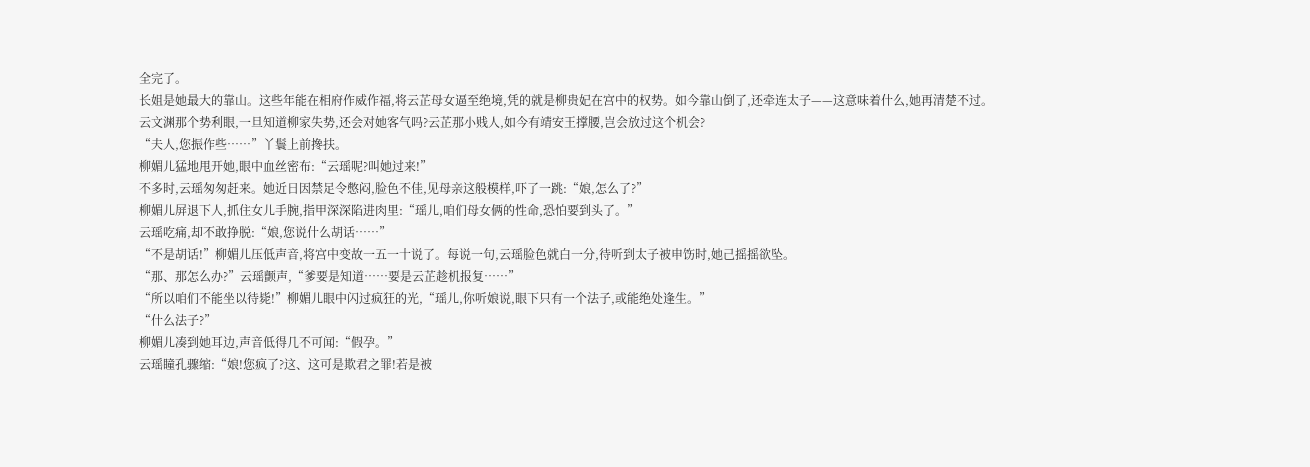全完了。
长姐是她最大的靠山。这些年能在相府作威作福,将云芷母女逼至绝境,凭的就是柳贵妃在宫中的权势。如今靠山倒了,还牵连太子——这意味着什么,她再清楚不过。
云文渊那个势利眼,一旦知道柳家失势,还会对她客气吗?云芷那小贱人,如今有靖安王撑腰,岂会放过这个机会?
“夫人,您振作些……”丫鬟上前搀扶。
柳媚儿猛地甩开她,眼中血丝密布:“云瑶呢?叫她过来!”
不多时,云瑶匆匆赶来。她近日因禁足令憋闷,脸色不佳,见母亲这般模样,吓了一跳:“娘,怎么了?”
柳媚儿屏退下人,抓住女儿手腕,指甲深深陷进肉里:“瑶儿,咱们母女俩的性命,恐怕要到头了。”
云瑶吃痛,却不敢挣脱:“娘,您说什么胡话……”
“不是胡话!”柳媚儿压低声音,将宫中变故一五一十说了。每说一句,云瑶脸色就白一分,待听到太子被申饬时,她己摇摇欲坠。
“那、那怎么办?”云瑶颤声,“爹要是知道……要是云芷趁机报复……”
“所以咱们不能坐以待毙!”柳媚儿眼中闪过疯狂的光,“瑶儿,你听娘说,眼下只有一个法子,或能绝处逢生。”
“什么法子?”
柳媚儿凑到她耳边,声音低得几不可闻:“假孕。”
云瑶瞳孔骤缩:“娘!您疯了?这、这可是欺君之罪!若是被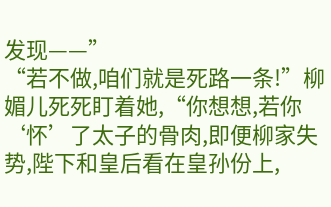发现——”
“若不做,咱们就是死路一条!”柳媚儿死死盯着她,“你想想,若你‘怀’了太子的骨肉,即便柳家失势,陛下和皇后看在皇孙份上,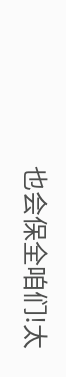也会保全咱们!太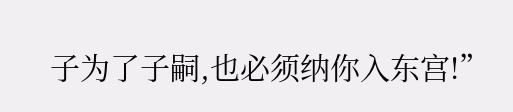子为了子嗣,也必须纳你入东宫!”